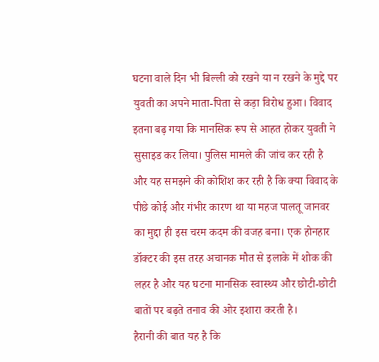घटना वाले दिन भी बिल्ली को रखने या न रखने के मुद्दे पर युवती का अपने माता-पिता से कड़ा विरोध हुआ। विवाद इतना बढ़ गया कि मानसिक रूप से आहत होकर युवती ने सुसाइड कर लिया। पुलिस मामले की जांच कर रही है और यह समझने की कोशिश कर रही है कि क्या विवाद के पीछे कोई और गंभीर कारण था या महज पालतू जानवर का मुद्दा ही इस चरम कदम की वजह बना। एक होनहार डॉक्टर की इस तरह अचानक मौत से इलाके में शोक की लहर है और यह घटना मानसिक स्वास्थ्य और छोटी-छोटी बातों पर बढ़ते तनाव की ओर इशारा करती है।
हैरानी की बात यह है कि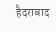हैदराबाद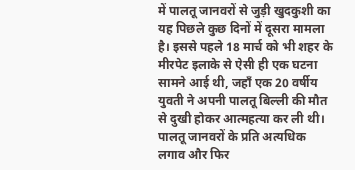में पालतू जानवरों से जुड़ी खुदकुशी का यह पिछले कुछ दिनों में दूसरा मामला है। इससे पहले 18 मार्च को भी शहर के मीरपेट इलाके से ऐसी ही एक घटना सामने आई थी, जहाँ एक 20 वर्षीय युवती ने अपनी पालतू बिल्ली की मौत से दुखी होकर आत्महत्या कर ली थी। पालतू जानवरों के प्रति अत्यधिक लगाव और फिर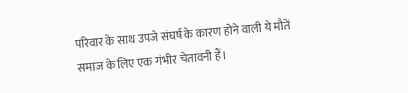परिवार के साथ उपजे संघर्ष के कारण होने वाली ये मौतें समाज के लिए एक गंभीर चेतावनी हैं।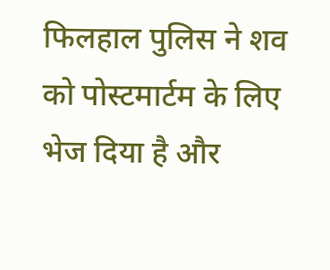फिलहाल पुलिस ने शव को पोस्टमार्टम के लिए भेज दिया है और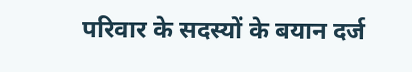परिवार के सदस्यों के बयान दर्ज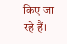किए जा रहे हैं।